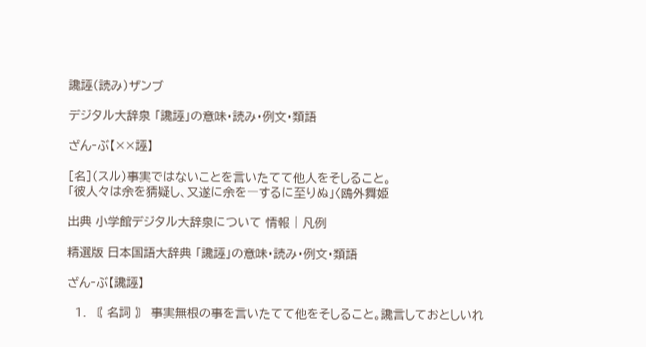讒誣(読み)ザンブ

デジタル大辞泉 「讒誣」の意味・読み・例文・類語

ざん‐ぶ【××誣】

[名](スル)事実ではないことを言いたてて他人をそしること。
「彼人々は余を猜疑し、又遂に余を―するに至りぬ」〈鴎外舞姫

出典 小学館デジタル大辞泉について 情報 | 凡例

精選版 日本国語大辞典 「讒誣」の意味・読み・例文・類語

ざん‐ぶ【讒誣】

  1. 〘 名詞 〙 事実無根の事を言いたてて他をそしること。讒言しておとしいれ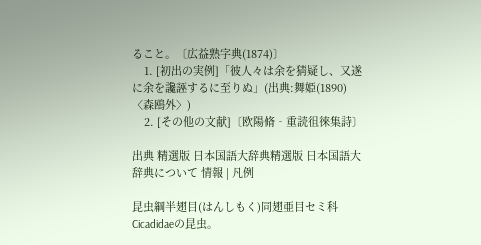ること。〔広益熟字典(1874)〕
    1. [初出の実例]「彼人々は余を猜疑し、又遂に余を讒誣するに至りぬ」(出典:舞姫(1890)〈森鴎外〉)
    2. [その他の文献]〔欧陽脩‐重読徂徠集詩〕

出典 精選版 日本国語大辞典精選版 日本国語大辞典について 情報 | 凡例

昆虫綱半翅目(はんしもく)同翅亜目セミ科Cicadidaeの昆虫。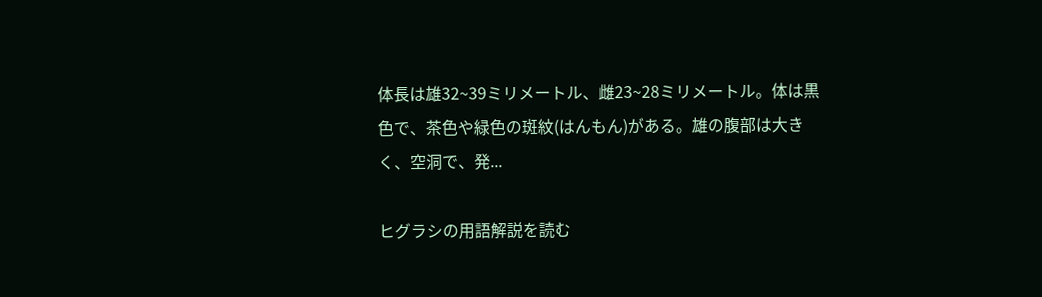体長は雄32~39ミリメートル、雌23~28ミリメートル。体は黒色で、茶色や緑色の斑紋(はんもん)がある。雄の腹部は大きく、空洞で、発...

ヒグラシの用語解説を読む